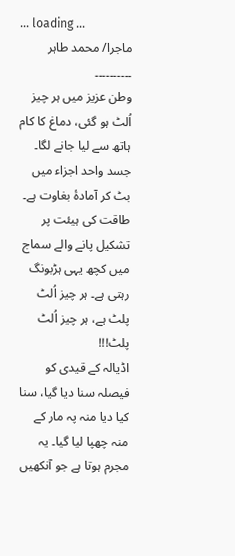... loading ...
ماجرا/ محمد طاہر
۔۔۔۔۔۔۔۔۔۔
وطن عزیز میں ہر چیز اُلٹ ہو گئی، دماغ کا کام ہاتھ سے لیا جانے لگا۔ جسد واحد اجزاء میں بٹ کر آمادۂ بغاوت ہے۔ طاقت کی ہیئت پر تشکیل پانے والے سماج میں کچھ یہی ہڑبونگ رہتی ہے۔ ہر چیز اُلٹ پلٹ ہے، ہر چیز اُلٹ پلٹ!!!
اڈیالہ کے قیدی کو فیصلہ سنا دیا گیا، سنا کیا دیا منہ پہ مار کے منہ چھپا لیا گیا۔ یہ مجرم ہوتا ہے جو آنکھیں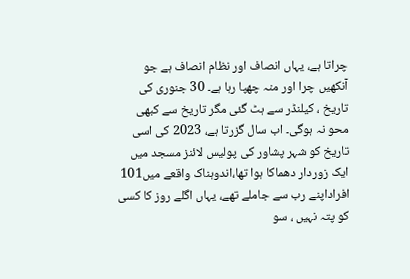چراتا ہے، یہاں انصاف اور نظام انصاف ہے جو آنکھیں چرا اور منہ چھپا رہا ہے۔ 30 جنوری کی تاریخ ، کیلنڈر سے ہٹ گئی مگر تاریخ سے کبھی محو نہ ہوگی۔ اب سال گزرتا ہے، 2023 کی اسی تاریخ کو شہر پشاور کی پولیس لائنز مسجد میں ایک زوردار دھماکا ہوا تھا،اندوہناک واقعے میں101 افراداپنے رب سے جاملے تھے، یہاں اگلے روز کا کسی کو پتہ نہیں ، سو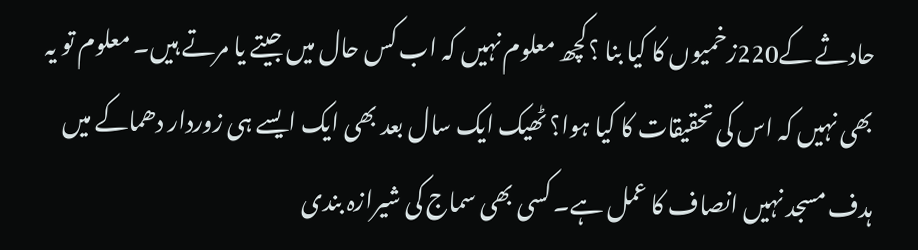حادثے کے220زخمیوں کا کیا بنا ؟کچھ معلوم نہیں کہ اب کس حال میں جیتے یا مرتے ہیں۔ معلوم تو یہ بھی نہیں کہ اس کی تحقیقات کا کیا ہوا؟ ٹھیک ایک سال بعد بھی ایک ایسے ہی زوردار دھماکے میں ہدف مسجد نہیں انصاف کا عمل ہے۔ کسی بھی سماج کی شیرازہ بندی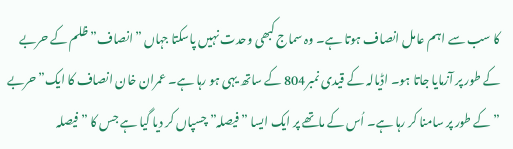کا سب سے اہم عامل انصاف ہوتا ہے۔ وہ سماج کبھی وحدت نہیں پاسکتا جہاں ”انصاف” ظلم کے حربے کے طور پر آزمایا جاتا ہو۔ اڈیالہ کے قیدی نمبر804 کے ساتھ یہی ہو رہا ہے۔ عمران خان انصاف کا ایک” حربے ”کے طور پر سامنا کر رہا ہے۔ اُس کے ماتھے پر ایک ایسا ”فیصلہ” چسپاں کر دیا گیا ہے جس کا ”فیصلہ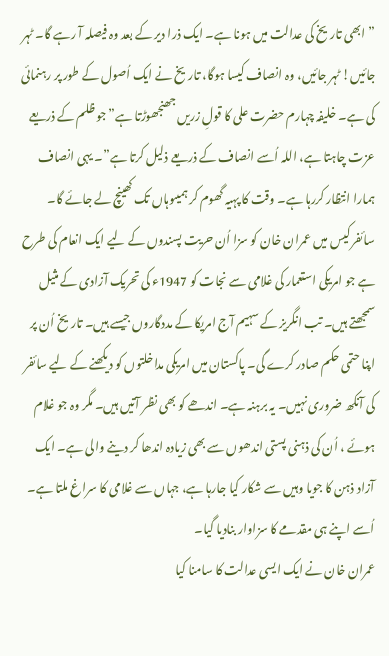” ابھی تاریخ کی عدالت میں ہونا ہے۔ ایک ذرا دیر کے بعد وہ فیصلہ آ رہے گا۔ ٹہر جائیں! ٹہر جائیں، وہ انصاف کیسا ہوگا، تاریخ نے ایک اُصول کے طور پر رہنمائی کی ہے۔ خلیفہ چہارم حضرت علی کا قولِ زریں جھنجھوڑتا ہے”جو ظلم کے ذریعے عزت چاہتا ہے، اللہ اُسے انصاف کے ذریعے ذلیل کرتا ہے”۔ یہی انصاف ہمارا انتظار کررہا ہے۔ وقت کا پہیہ گھوم کر ہمیںوہاں تک کھینچ لے جائے گا۔
سائفر کیس میں عمران خان کو سزا اُن حریت پسندوں کے لیے ایک انعام کی طرح ہے جو امریکی استعمار کی غلامی سے نجات کو 1947ء کی تحریک آزادی کے مثیل سمجھتے ہیں۔ تب انگریز کے سہیم آج امریکا کے مددگاروں جیسے ہیں۔ تاریخ اُن پر اپنا حتمی حکم صادر کرے گی۔ پاکستان میں امریکی مداخلتوں کو دیکھنے کے لیے سائفر کی آنکھ ضروری نہیں۔ یہ برہنہ ہے۔ اندھے کو بھی نظر آتیں ہیں۔ مگر وہ جو غلام ہوئے ، اُن کی ذہنی پستی اندھوں سے بھی زیادہ اندھا کر دینے والی ہے۔ ایک آزاد ذہن کا جویا وہیں سے شکار کیا جارہا ہے، جہاں سے غلامی کا سراغ ملتا ہے۔ اُسے اپنے ہی مقدمے کا سزاوار بنادیا گیا۔
عمران خان نے ایک ایسی عدالت کا سامنا کیا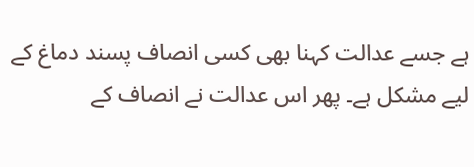ہے جسے عدالت کہنا بھی کسی انصاف پسند دماغ کے لیے مشکل ہے۔ پھر اس عدالت نے انصاف کے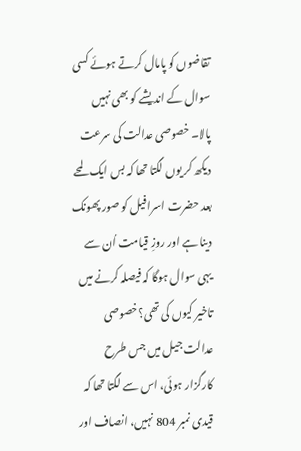تقاضوں کو پامال کرتے ہوئے کسی سوال کے اندیشے کو بھی نہیں پالا۔ خصوصی عدالت کی سرعت دیکھ کر یوں لگتا تھا کہ بس ایک لمحے بعد حضرت اسرافیل کو صور پھونک دینا ہے اور روزِ قیامت اُن سے یہی سوال ہوگا کہ فیصلہ کرنے میں تاخیر کیوں کی تھی؟خصوصی عدالت جیل میں جس طرح کارگزار ہوئی، اس سے لگتا تھا کہ قیدی نمبر 804 نہیں، انصاف اور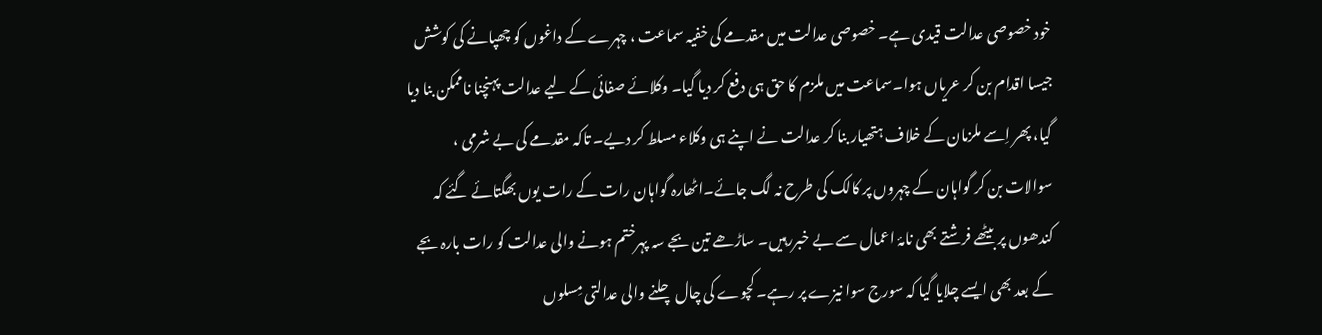خود خصوصی عدالت قیدی ہے۔ خصوصی عدالت میں مقدمے کی خفیہ سماعت ، چہرے کے داغوں کو چھپانے کی کوشش جیسا اقدام بن کر عریاں ہوا۔سماعت میں ملزم کا حق ہی دفع کر دیا گیا۔ وکلائے صفائی کے لیے عدالت پہنچنا ناممکن بنا دیا گیا، پھر اِسے ملزمان کے خلاف ہتھیار بنا کر عدالت نے اپنے ہی وکلاء مسلط کر دیے۔ تاکہ مقدمے کی بے شرمی ، سوالات بن کر گواہان کے چہروں پر کالک کی طرح نہ لگ جائے۔اٹھارہ گواہان رات کے رات یوں بھگتائے گئے کہ کندھوں پر بیٹھے فرشتے بھی نامۂ اعمال سے بے خبررہیں۔ ساڑھے تین بجے سہ پہرختم ہونے والی عدالت کو رات بارہ بجے کے بعد بھی ایسے چلایا گیا کہ سورج سوا نیزے پر رہے۔ کچوے کی چال چلنے والی عدالتی مِسلوں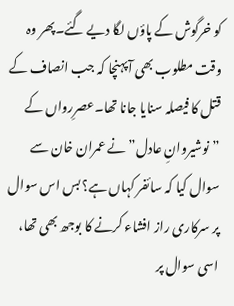کو خرگوش کے پاؤں لگا دیے گئے۔پھر وہ وقت مطلوب بھی آپہنچا کہ جب انصاف کے قتل کا فیصلہ سنایا جانا تھا۔عصرِرواں کے ”نوشیروانِ عادل” نے عمران خان سے سوال کیا کہ سائفر کہاں ہے؟ بس اس سوال پر سرکاری راز افشاء کرنے کا بوجھ بھی تھا، اسی سوال پر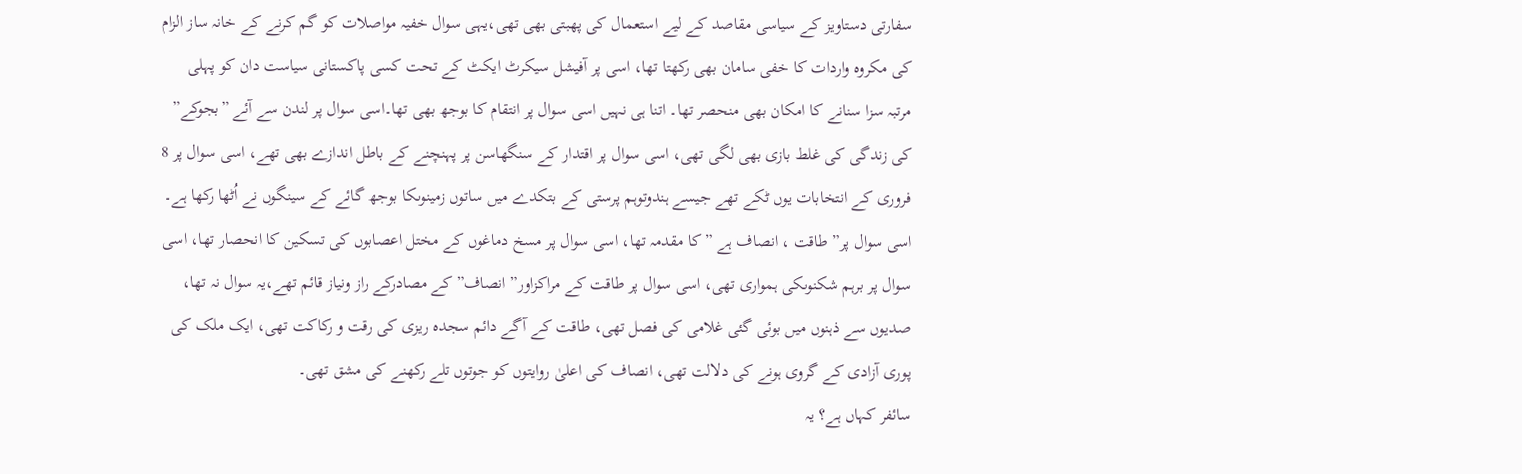سفارتی دستاویز کے سیاسی مقاصد کے لیے استعمال کی پھبتی بھی تھی،یہی سوال خفیہ مواصلات کو گم کرنے کے خانہ ساز الزام کی مکروہ واردات کا خفی سامان بھی رکھتا تھا، اسی پر آفیشل سیکرٹ ایکٹ کے تحت کسی پاکستانی سیاست دان کو پہلی مرتبہ سزا سنانے کا امکان بھی منحصر تھا۔ اتنا ہی نہیں اسی سوال پر انتقام کا بوجھ بھی تھا۔اسی سوال پر لندن سے آئے ”بجوکے” کی زندگی کی غلط بازی بھی لگی تھی، اسی سوال پر اقتدار کے سنگھاسن پر پہنچنے کے باطل اندازے بھی تھے، اسی سوال پر 8 فروری کے انتخابات یوں ٹکے تھے جیسے ہندوتوہم پرستی کے بتکدے میں ساتوں زمینوںکا بوجھ گائے کے سینگوں نے اُٹھا رکھا ہے۔ اسی سوال پر” طاقت ، انصاف ہے ”کا مقدمہ تھا، اسی سوال پر مسخ دماغوں کے مختل اعصابوں کی تسکین کا انحصار تھا، اسی سوال پر برہم شکنوںکی ہمواری تھی، اسی سوال پر طاقت کے مراکزاور” انصاف” کے مصادرکے راز ونیاز قائم تھے،یہ سوال نہ تھا، صدیوں سے ذہنوں میں بوئی گئی غلامی کی فصل تھی، طاقت کے آگے دائم سجدہ ریزی کی رقت و رکاکت تھی، ایک ملک کی پوری آزادی کے گروی ہونے کی دلالت تھی، انصاف کی اعلیٰ روایتوں کو جوتوں تلے رکھنے کی مشق تھی۔
سائفر کہاں ہے؟ یہ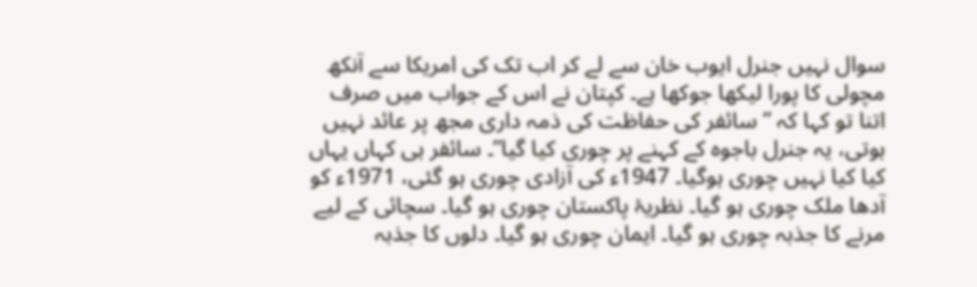سوال نہیں جنرل ایوب خان سے لے کر اب تک کی امریکا سے آنکھ مچولی کا پورا لیکھا جوکھا ہے۔ کپتان نے اس کے جواب میں صرف اتنا تو کہا کہ ”سائفر کی حفاظت کی ذمہ داری مجھ پر عائد نہیں ہوتی، یہ جنرل باجوہ کے کہنے پر چوری کیا گیا”۔ سائفر ہی کہاں یہاں کیا کیا نہیں چوری ہوگیا۔ 1947ء کی آزادی چوری ہو گئی، 1971ء کو آدھا ملک چوری ہو گیا۔ نظریۂ پاکستان چوری ہو گیا۔ سچائی کے لیے مرنے کا جذبہ چوری ہو گیا۔ ایمان چوری ہو گیا۔ دلوں کا جذبہ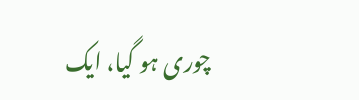چوری ہو گیا، ایک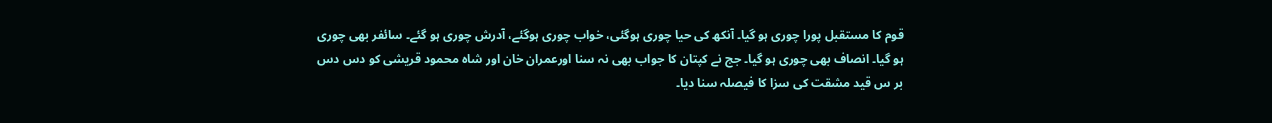قوم کا مستقبل پورا چوری ہو گیا۔ آنکھ کی حیا چوری ہوگئی، خواب چوری ہوگئے، آدرش چوری ہو گئے۔ سائفر بھی چوری ہو گیا۔ انصاف بھی چوری ہو گیا۔ جج نے کپتان کا جواب بھی نہ سنا اورعمران خان اور شاہ محمود قریشی کو دس دس بر س قید مشقت کی سزا کا فیصلہ سنا دیا۔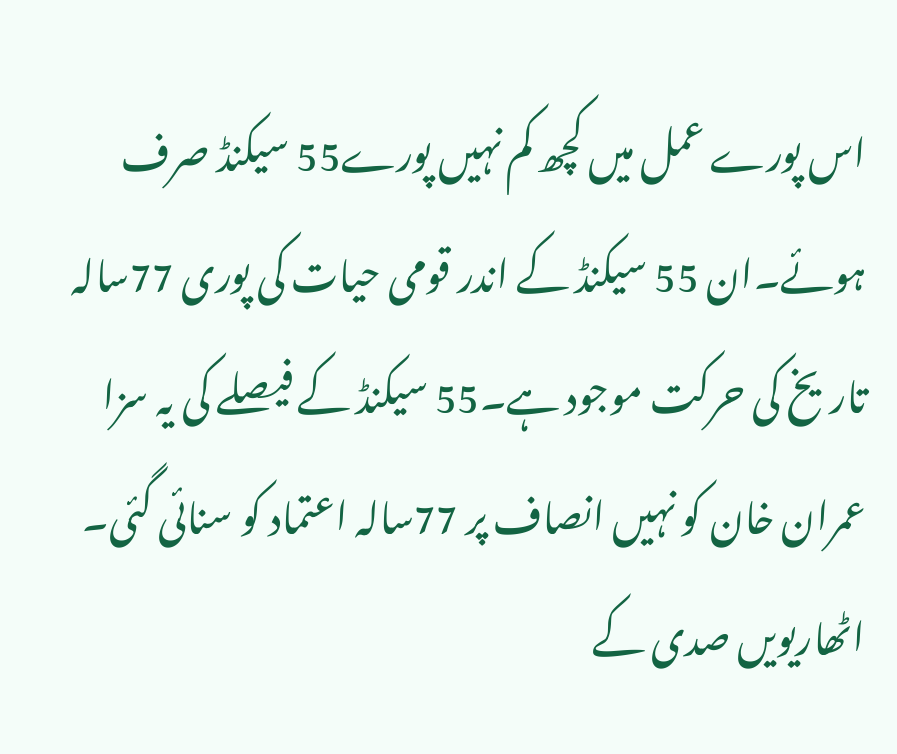اس پورے عمل میں کچھ کم نہیں پورے55 سیکنڈ صرف ہوئے۔ان 55 سیکنڈ کے اندر قومی حیات کی پوری 77سالہ تاریخ کی حرکت موجود ہے۔55 سیکنڈ کے فیصلے کی یہ سزا عمران خان کو نہیں انصاف پر 77سالہ اعتماد کو سنائی گئی۔ اٹھاریویں صدی کے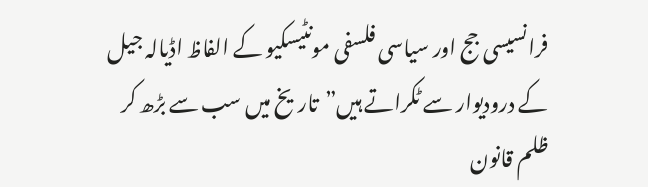فرانسیسی جج اور سیاسی فلسفی مونٹیسکیو کے الفاظ اڈیالہ جیل کے درودیوار سے ٹکراتے ہیں”تاریخ میں سب سے بڑھ کر ظلم قانون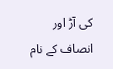کی آڑ اور انصاف کے نام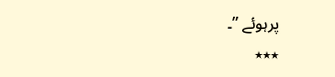پرہوئے ”۔
٭٭٭